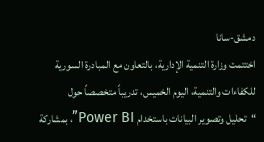دمشق-سانا
اختتمت وزارة التنمية الإدارية، بالتعاون مع المبادرة السورية للكفاءات والتنمية، اليوم الخميس، تدريباً متخصصاً حول “تحليل وتصوير البيانات باستخدام Power BI”، بمشاركة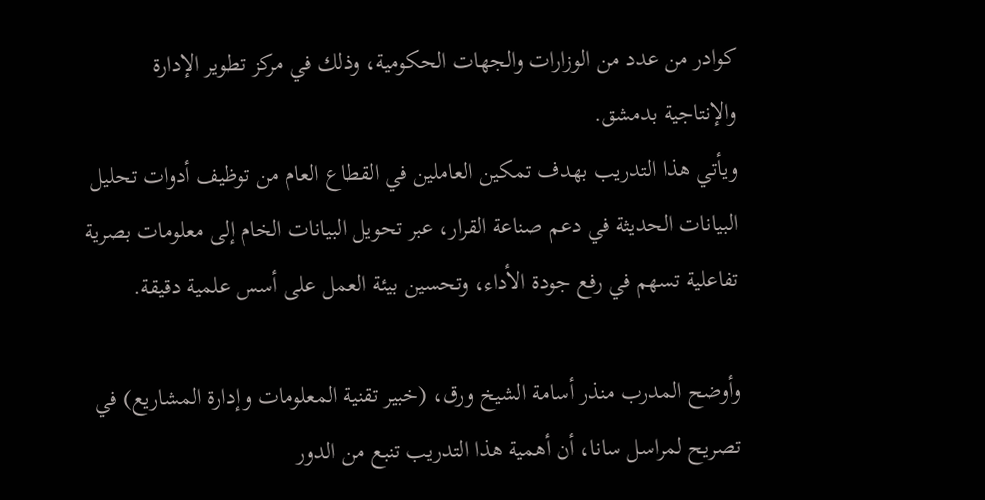كوادر من عدد من الوزارات والجهات الحكومية، وذلك في مركز تطوير الإدارة والإنتاجية بدمشق.
ويأتي هذا التدريب بهدف تمكين العاملين في القطاع العام من توظيف أدوات تحليل البيانات الحديثة في دعم صناعة القرار، عبر تحويل البيانات الخام إلى معلومات بصرية تفاعلية تسهم في رفع جودة الأداء، وتحسين بيئة العمل على أسس علمية دقيقة.

وأوضح المدرب منذر أسامة الشيخ ورق، (خبير تقنية المعلومات وإدارة المشاريع) في تصريح لمراسل سانا، أن أهمية هذا التدريب تنبع من الدور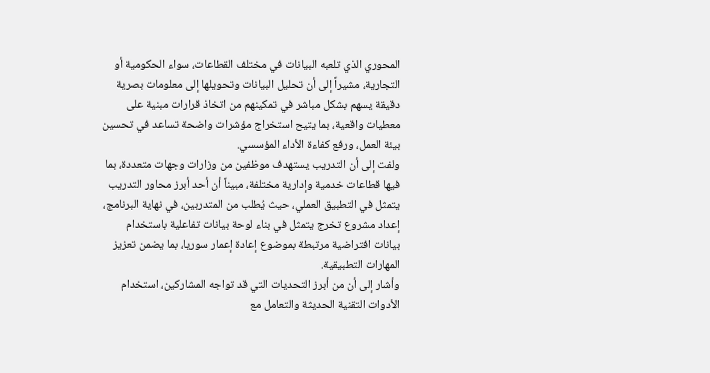المحوري الذي تلعبه البيانات في مختلف القطاعات، سواء الحكومية أو التجارية، مشيراً إلى أن تحليل البيانات وتحويلها إلى معلومات بصرية دقيقة يسهم بشكل مباشر في تمكينهم من اتخاذ قرارات مبنية على معطيات واقعية، بما يتيح استخراج مؤشرات واضحة تساعد في تحسين بيئة العمل، ورفع كفاءة الأداء المؤسسي.
ولفت إلى أن التدريب يستهدف موظفين من وزارات وجهات متعددة، بما فيها قطاعات خدمية وإدارية مختلفة، مبيناً أن أحد أبرز محاور التدريب يتمثل في التطبيق العملي، حيث يُطلب من المتدربين، في نهاية البرنامج، إعداد مشروع تخرج يتمثل في بناء لوحة بيانات تفاعلية باستخدام بيانات افتراضية مرتبطة بموضوع إعادة إعمار سوريا، بما يضمن تعزيز المهارات التطبيقية.
وأشار إلى أن من أبرز التحديات التي قد تواجه المشاركين، استخدام الأدوات التقنية الحديثة والتعامل مع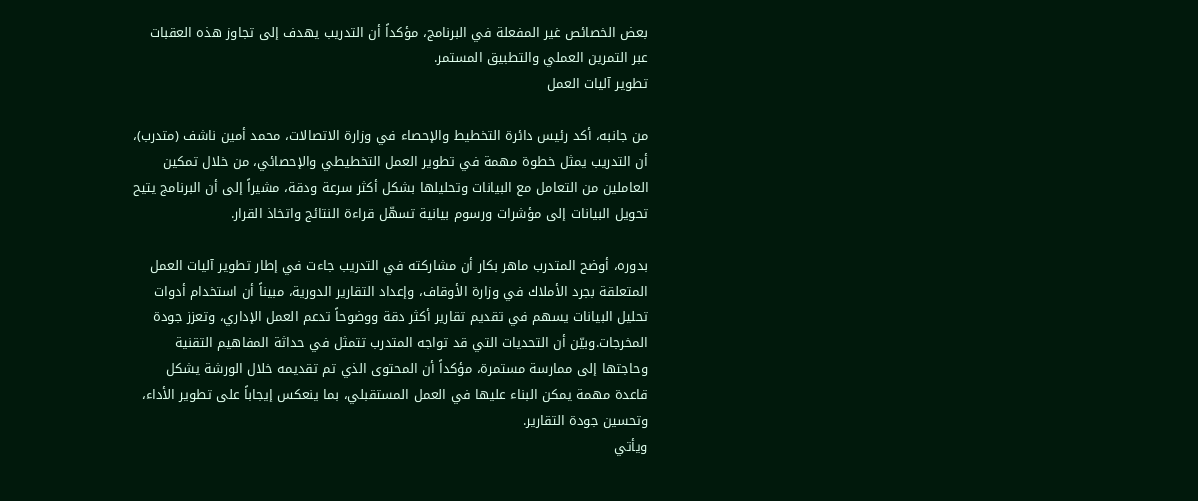بعض الخصائص غير المفعلة في البرنامج، مؤكداً أن التدريب يهدف إلى تجاوز هذه العقبات عبر التمرين العملي والتطبيق المستمر.
تطوير آليات العمل

من جانبه، أكد رئيس دائرة التخطيط والإحصاء في وزارة الاتصالات، محمد أمين ناشف (متدرب)، أن التدريب يمثل خطوة مهمة في تطوير العمل التخطيطي والإحصائي، من خلال تمكين العاملين من التعامل مع البيانات وتحليلها بشكل أكثر سرعة ودقة، مشيراً إلى أن البرنامج يتيح تحويل البيانات إلى مؤشرات ورسوم بيانية تسهّل قراءة النتائج واتخاذ القرار.

بدوره، أوضح المتدرب ماهر بكار أن مشاركته في التدريب جاءت في إطار تطوير آليات العمل المتعلقة بجرد الأملاك في وزارة الأوقاف، وإعداد التقارير الدورية، مبيناً أن استخدام أدوات تحليل البيانات يسهم في تقديم تقارير أكثر دقة ووضوحاً تدعم العمل الإداري، وتعزز جودة المخرجات.وبيّن أن التحديات التي قد تواجه المتدرب تتمثل في حداثة المفاهيم التقنية وحاجتها إلى ممارسة مستمرة، مؤكداً أن المحتوى الذي تم تقديمه خلال الورشة يشكل قاعدة مهمة يمكن البناء عليها في العمل المستقبلي، بما ينعكس إيجاباً على تطوير الأداء، وتحسين جودة التقارير.
ويأتي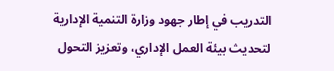التدريب في إطار جهود وزارة التنمية الإدارية لتحديث بيئة العمل الإداري، وتعزيز التحول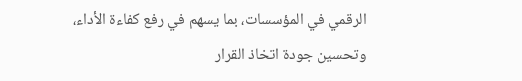الرقمي في المؤسسات، بما يسهم في رفع كفاءة الأداء، وتحسين جودة اتخاذ القرار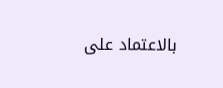بالاعتماد على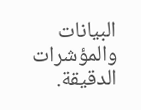البيانات والمؤشرات الدقيقة.